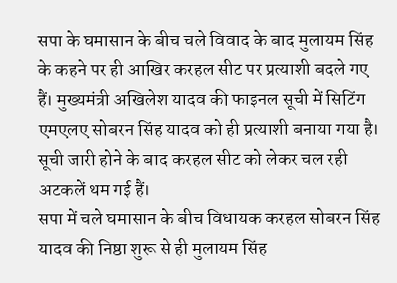सपा के घमासान के बीच चले विवाद के बाद मुलायम सिंह के कहने पर ही आखिर करहल सीट पर प्रत्याशी बदले गए हैं। मुख्यमंत्री अखिलेश यादव की फाइनल सूची में सिटिंग एमएलए सोबरन सिंह यादव को ही प्रत्याशी बनाया गया है। सूची जारी होने के बाद करहल सीट को लेकर चल रही अटकलें थम गई हैं।
सपा में चले घमासान के बीच विधायक करहल सोबरन सिंह यादव की निष्ठा शुरू से ही मुलायम सिंह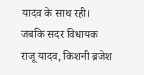यादव के साथ रही। जबकि सदर विधायक राजू यादव, किशनी ब्रजेश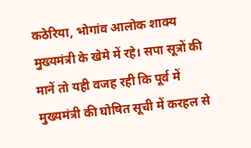कठेरिया, भोगांव आलोक शाक्य मुख्यमंत्री के खेमे में रहे। सपा सूत्रों की मानें तो यही वजह रही कि पूर्व में मुख्यमंत्री की घोषित सूची में करहल से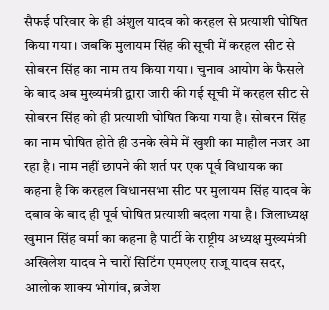सैफई परिवार के ही अंशुल यादव को करहल से प्रत्याशी घोषित किया गया। जबकि मुलायम सिंह की सूची में करहल सीट से सोबरन सिंह का नाम तय किया गया। चुनाव आयोग के फैसले के बाद अब मुख्यमंत्री द्वारा जारी की गई सूची में करहल सीट से सोबरन सिंह को ही प्रत्याशी घोषित किया गया है। सोबरन सिंह का नाम घोषित होते ही उनके खेमे में खुशी का माहौल नजर आ रहा है। नाम नहीं छापने की शर्त पर एक पूर्व विधायक का कहना है कि करहल विधानसभा सीट पर मुलायम सिंह यादव के दबाव के बाद ही पूर्व घोषित प्रत्याशी बदला गया है। जिलाध्यक्ष खुमान सिंह वर्मा का कहना है पार्टी के राष्ट्रीय अध्यक्ष मुख्यमंत्री अखिलेश यादव ने चारों सिटिंग एमएलए राजू यादव सदर, आलोक शाक्य भोगांव, ब्रजेश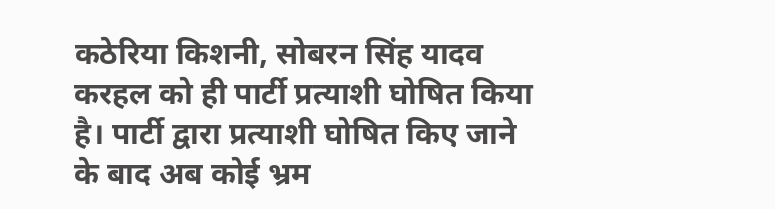कठेरिया किशनी, सोबरन सिंह यादव करहल को ही पार्टी प्रत्याशी घोषित किया है। पार्टी द्वारा प्रत्याशी घोषित किए जाने के बाद अब कोई भ्रम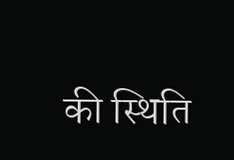की स्थिति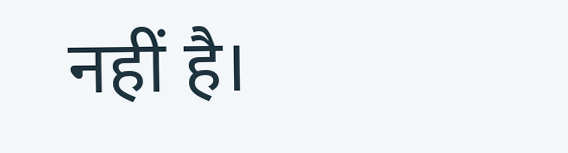नहीं है।